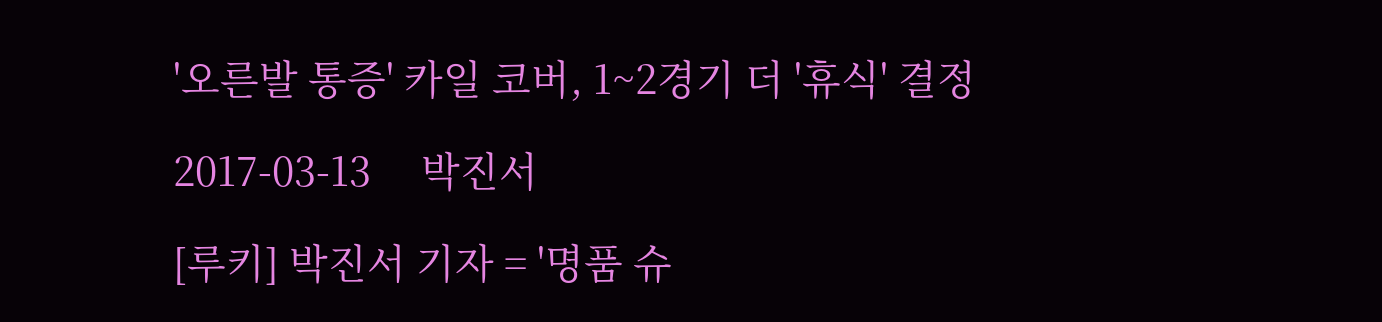'오른발 통증' 카일 코버, 1~2경기 더 '휴식' 결정

2017-03-13     박진서

[루키] 박진서 기자 = '명품 슈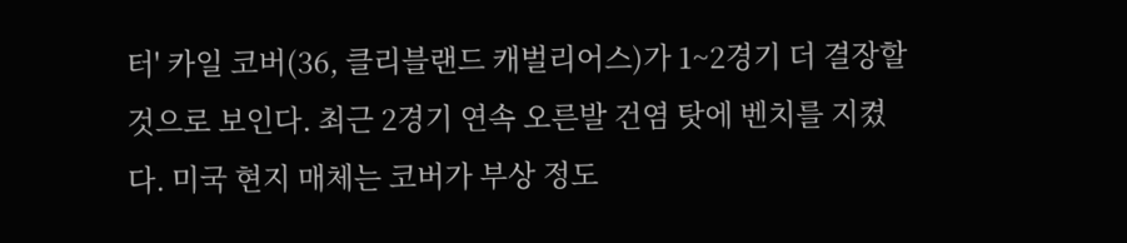터' 카일 코버(36, 클리블랜드 캐벌리어스)가 1~2경기 더 결장할 것으로 보인다. 최근 2경기 연속 오른발 건염 탓에 벤치를 지켰다. 미국 현지 매체는 코버가 부상 정도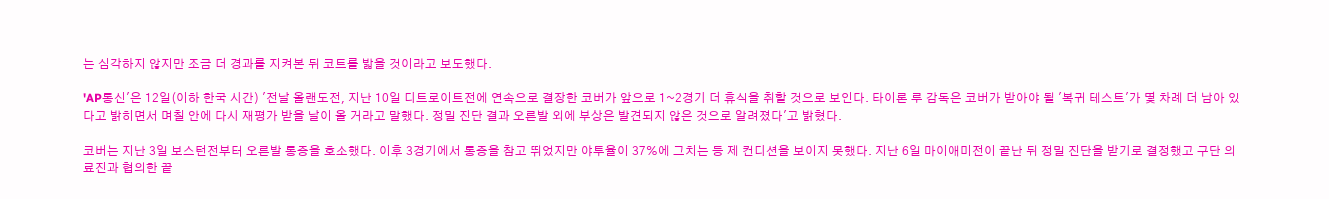는 심각하지 않지만 조금 더 경과를 지켜본 뒤 코트를 밟을 것이라고 보도했다.

'AP통신'은 12일(이하 한국 시간) '전날 올랜도전, 지난 10일 디트로이트전에 연속으로 결장한 코버가 앞으로 1~2경기 더 휴식을 취할 것으로 보인다. 타이론 루 감독은 코버가 받아야 될 '복귀 테스트'가 몇 차례 더 남아 있다고 밝히면서 며칠 안에 다시 재평가 받을 날이 올 거라고 말했다. 정밀 진단 결과 오른발 외에 부상은 발견되지 않은 것으로 알려졌다'고 밝혔다.

코버는 지난 3일 보스턴전부터 오른발 통증을 호소했다. 이후 3경기에서 통증을 참고 뛰었지만 야투율이 37%에 그치는 등 제 컨디션을 보이지 못했다. 지난 6일 마이애미전이 끝난 뒤 정밀 진단을 받기로 결정했고 구단 의료진과 협의한 끝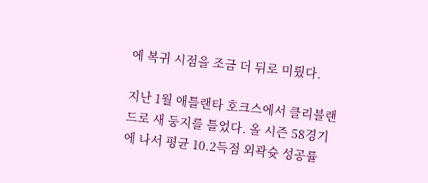에 복귀 시점을 조금 더 뒤로 미뤘다.

지난 1월 애틀랜타 호크스에서 클리블랜드로 새 둥지를 틀었다. 올 시즌 58경기에 나서 평균 10.2득점 외곽슛 성공률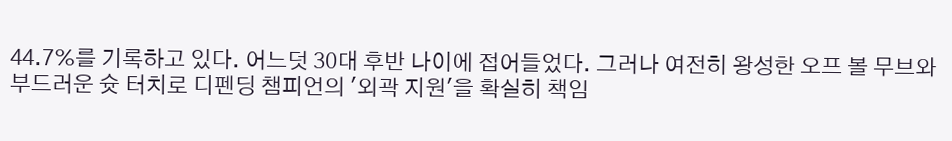44.7%를 기록하고 있다. 어느덧 30대 후반 나이에 접어들었다. 그러나 여전히 왕성한 오프 볼 무브와 부드러운 슛 터치로 디펜딩 챔피언의 '외곽 지원'을 확실히 책임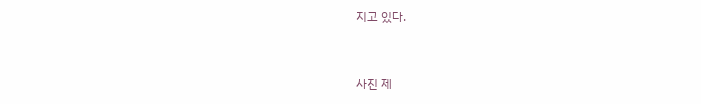지고 있다.



사진 제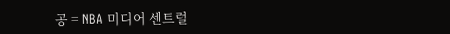공 = NBA 미디어 센트럴